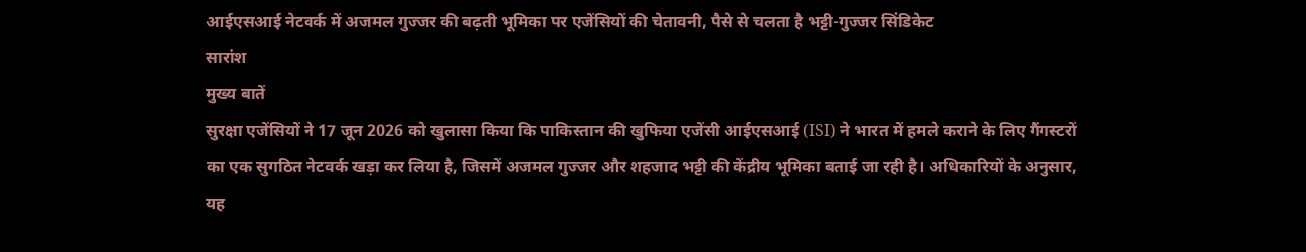आईएसआई नेटवर्क में अजमल गुज्जर की बढ़ती भूमिका पर एजेंसियों की चेतावनी, पैसे से चलता है भट्टी-गुज्जर सिंडिकेट
सारांश
मुख्य बातें
सुरक्षा एजेंसियों ने 17 जून 2026 को खुलासा किया कि पाकिस्तान की खुफिया एजेंसी आईएसआई (ISI) ने भारत में हमले कराने के लिए गैंगस्टरों का एक सुगठित नेटवर्क खड़ा कर लिया है, जिसमें अजमल गुज्जर और शहजाद भट्टी की केंद्रीय भूमिका बताई जा रही है। अधिकारियों के अनुसार, यह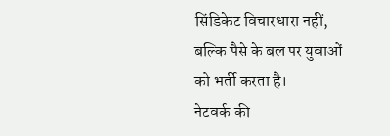सिंडिकेट विचारधारा नहीं, बल्कि पैसे के बल पर युवाओं को भर्ती करता है।
नेटवर्क की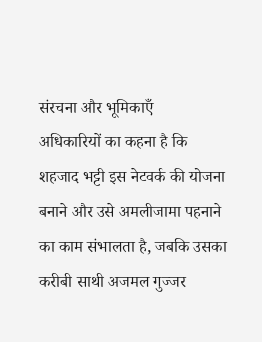संरचना और भूमिकाएँ
अधिकारियों का कहना है कि शहजाद भट्टी इस नेटवर्क की योजना बनाने और उसे अमलीजामा पहनाने का काम संभालता है, जबकि उसका करीबी साथी अजमल गुज्जर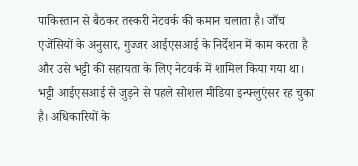पाकिस्तान से बैठकर तस्करी नेटवर्क की कमान चलाता है। जाँच एजेंसियों के अनुसार, गुज्जर आईएसआई के निर्देशन में काम करता है और उसे भट्टी की सहायता के लिए नेटवर्क में शामिल किया गया था।
भट्टी आईएसआई से जुड़ने से पहले सोशल मीडिया इन्फ्लुएंसर रह चुका है। अधिकारियों के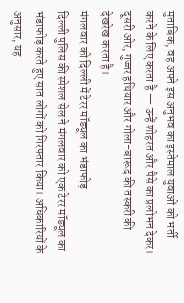मुताबिक, वह अपने इस अनुभव का इस्तेमाल युवाओं को भर्ती करने के लिए करता है — उन्हें शोहरत और पैसे का प्रलोभन देकर। दूसरी ओर, गुज्जर हथियार और गोला-बारूद की तस्करी की देखरेख करता है।
मंगलवार को दिल्ली में टेरर मॉड्यूल का भंडाफोड़
दिल्ली पुलिस की स्पेशल सेल ने मंगलवार को एक टेरर मॉड्यूल का भंडाफोड़ करते हुए सात लोगों को गिरफ्तार किया। अधिकारियों के अनुसार, यह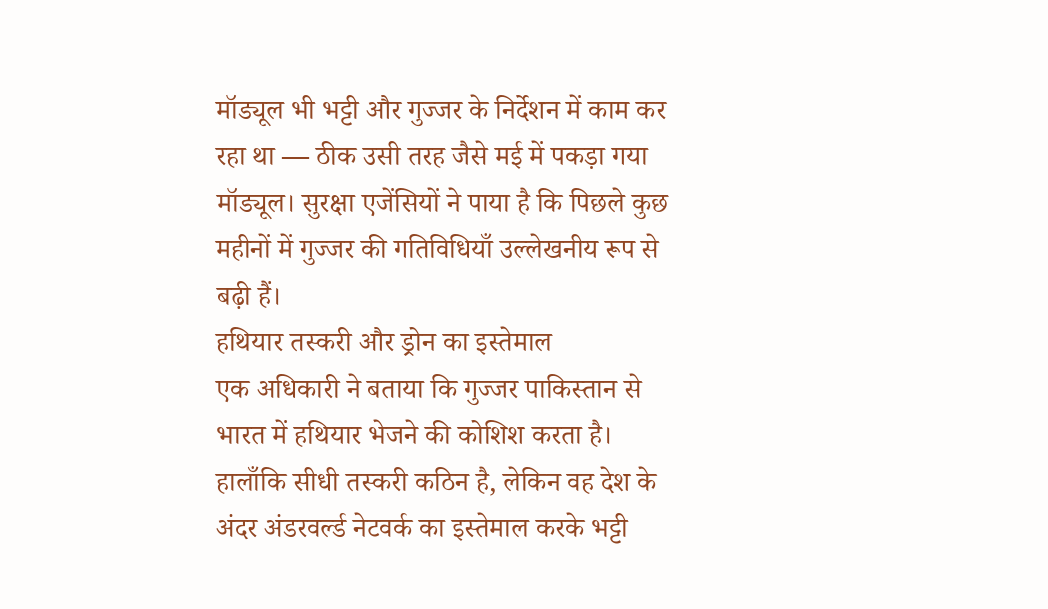मॉड्यूल भी भट्टी और गुज्जर के निर्देशन में काम कर रहा था — ठीक उसी तरह जैसे मई में पकड़ा गया मॉड्यूल। सुरक्षा एजेंसियों ने पाया है कि पिछले कुछ महीनों में गुज्जर की गतिविधियाँ उल्लेखनीय रूप से बढ़ी हैं।
हथियार तस्करी और ड्रोन का इस्तेमाल
एक अधिकारी ने बताया कि गुज्जर पाकिस्तान से भारत में हथियार भेजने की कोशिश करता है। हालाँकि सीधी तस्करी कठिन है, लेकिन वह देश के अंदर अंडरवर्ल्ड नेटवर्क का इस्तेमाल करके भट्टी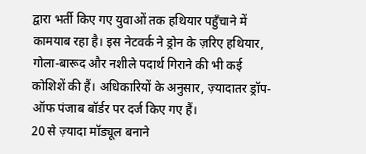द्वारा भर्ती किए गए युवाओं तक हथियार पहुँचाने में कामयाब रहा है। इस नेटवर्क ने ड्रोन के ज़रिए हथियार, गोला-बारूद और नशीले पदार्थ गिराने की भी कई कोशिशें की हैं। अधिकारियों के अनुसार, ज़्यादातर ड्रॉप-ऑफ पंजाब बॉर्डर पर दर्ज किए गए हैं।
20 से ज़्यादा मॉड्यूल बनाने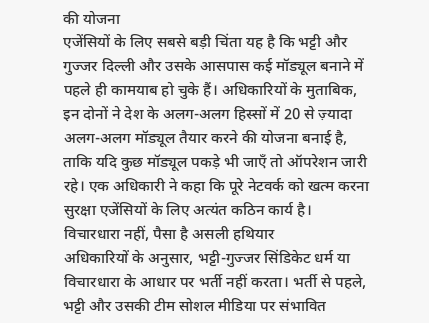की योजना
एजेंसियों के लिए सबसे बड़ी चिंता यह है कि भट्टी और गुज्जर दिल्ली और उसके आसपास कई मॉड्यूल बनाने में पहले ही कामयाब हो चुके हैं। अधिकारियों के मुताबिक, इन दोनों ने देश के अलग-अलग हिस्सों में 20 से ज़्यादा अलग-अलग मॉड्यूल तैयार करने की योजना बनाई है, ताकि यदि कुछ मॉड्यूल पकड़े भी जाएँ तो ऑपरेशन जारी रहे। एक अधिकारी ने कहा कि पूरे नेटवर्क को खत्म करना सुरक्षा एजेंसियों के लिए अत्यंत कठिन कार्य है।
विचारधारा नहीं, पैसा है असली हथियार
अधिकारियों के अनुसार, भट्टी-गुज्जर सिंडिकेट धर्म या विचारधारा के आधार पर भर्ती नहीं करता। भर्ती से पहले, भट्टी और उसकी टीम सोशल मीडिया पर संभावित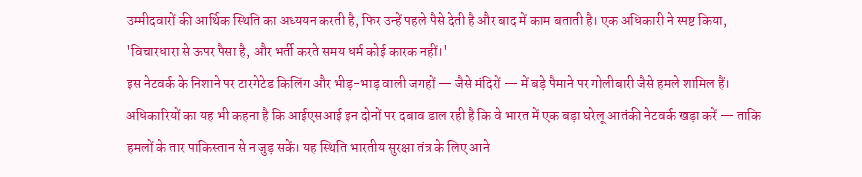उम्मीदवारों की आर्थिक स्थिति का अध्ययन करती है, फिर उन्हें पहले पैसे देती है और बाद में काम बताती है। एक अधिकारी ने स्पष्ट किया, 'विचारधारा से ऊपर पैसा है, और भर्ती करते समय धर्म कोई कारक नहीं।'
इस नेटवर्क के निशाने पर टारगेटेड किलिंग और भीड़-भाड़ वाली जगहों — जैसे मंदिरों — में बड़े पैमाने पर गोलीबारी जैसे हमले शामिल हैं। अधिकारियों का यह भी कहना है कि आईएसआई इन दोनों पर दबाव डाल रही है कि वे भारत में एक बड़ा घरेलू आतंकी नेटवर्क खड़ा करें — ताकि हमलों के तार पाकिस्तान से न जुड़ सकें। यह स्थिति भारतीय सुरक्षा तंत्र के लिए आने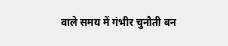वाले समय में गंभीर चुनौती बन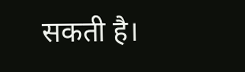सकती है।